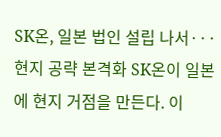SK온, 일본 법인 설립 나서···현지 공략 본격화 SK온이 일본에 현지 거점을 만든다. 이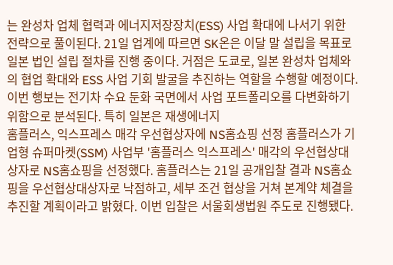는 완성차 업체 협력과 에너지저장장치(ESS) 사업 확대에 나서기 위한 전략으로 풀이된다. 21일 업계에 따르면 SK온은 이달 말 설립을 목표로 일본 법인 설립 절차를 진행 중이다. 거점은 도쿄로, 일본 완성차 업체와의 협업 확대와 ESS 사업 기회 발굴을 추진하는 역할을 수행할 예정이다. 이번 행보는 전기차 수요 둔화 국면에서 사업 포트폴리오를 다변화하기 위함으로 분석된다. 특히 일본은 재생에너지
홈플러스, 익스프레스 매각 우선협상자에 NS홈쇼핑 선정 홈플러스가 기업형 슈퍼마켓(SSM) 사업부 '홈플러스 익스프레스' 매각의 우선협상대상자로 NS홈쇼핑을 선정했다. 홈플러스는 21일 공개입찰 결과 NS홈쇼핑을 우선협상대상자로 낙점하고, 세부 조건 협상을 거쳐 본계약 체결을 추진할 계획이라고 밝혔다. 이번 입찰은 서울회생법원 주도로 진행됐다.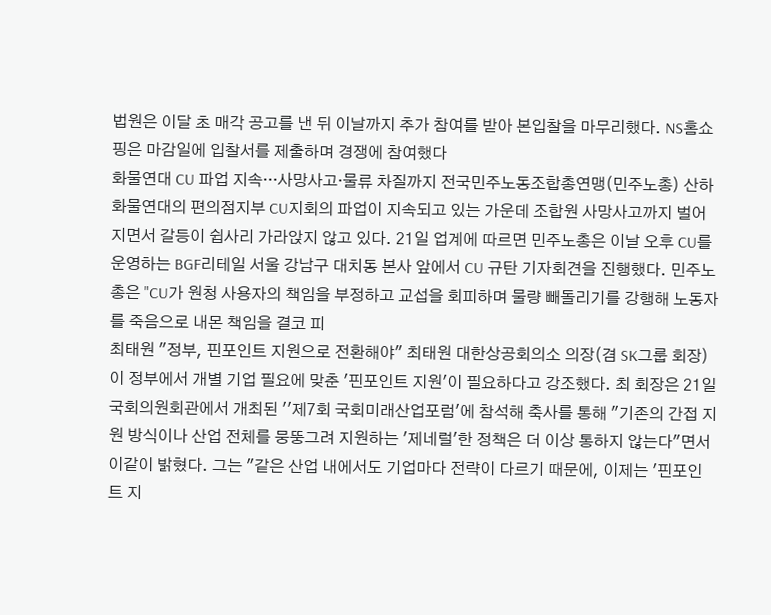법원은 이달 초 매각 공고를 낸 뒤 이날까지 추가 참여를 받아 본입찰을 마무리했다. NS홈쇼핑은 마감일에 입찰서를 제출하며 경쟁에 참여했다
화물연대 CU 파업 지속···사망사고·물류 차질까지 전국민주노동조합총연맹(민주노총) 산하 화물연대의 편의점지부 CU지회의 파업이 지속되고 있는 가운데 조합원 사망사고까지 벌어지면서 갈등이 쉽사리 가라앉지 않고 있다. 21일 업계에 따르면 민주노총은 이날 오후 CU를 운영하는 BGF리테일 서울 강남구 대치동 본사 앞에서 CU 규탄 기자회견을 진행했다. 민주노총은 "CU가 원청 사용자의 책임을 부정하고 교섭을 회피하며 물량 빼돌리기를 강행해 노동자를 죽음으로 내몬 책임을 결코 피
최태원 "정부, 핀포인트 지원으로 전환해야" 최태원 대한상공회의소 의장(겸 SK그룹 회장)이 정부에서 개별 기업 필요에 맞춘 '핀포인트 지원'이 필요하다고 강조했다. 최 회장은 21일 국회의원회관에서 개최된 ''제7회 국회미래산업포럼'에 참석해 축사를 통해 "기존의 간접 지원 방식이나 산업 전체를 뭉뚱그려 지원하는 '제네럴'한 정책은 더 이상 통하지 않는다"면서 이같이 밝혔다. 그는 "같은 산업 내에서도 기업마다 전략이 다르기 때문에, 이제는 '핀포인트 지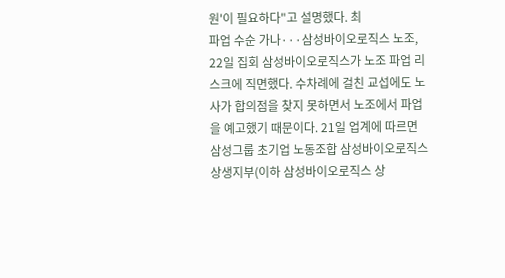원'이 필요하다"고 설명했다. 최
파업 수순 가나···삼성바이오로직스 노조, 22일 집회 삼성바이오로직스가 노조 파업 리스크에 직면했다. 수차례에 걸친 교섭에도 노사가 합의점을 찾지 못하면서 노조에서 파업을 예고했기 때문이다. 21일 업계에 따르면 삼성그룹 초기업 노동조합 삼성바이오로직스 상생지부(이하 삼성바이오로직스 상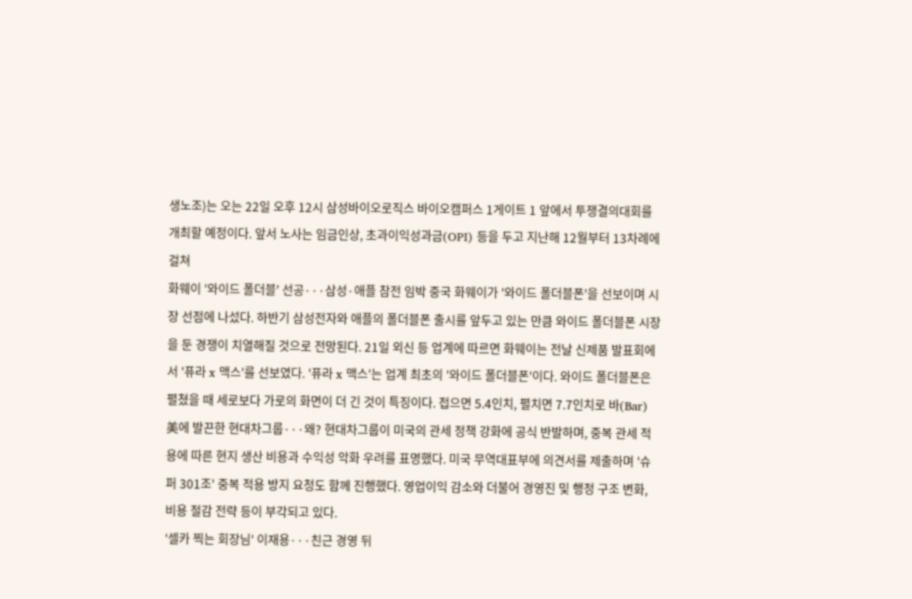생노조)는 오는 22일 오후 12시 삼성바이오로직스 바이오캠퍼스 1게이트 1 앞에서 투쟁결의대회를 개최할 예정이다. 앞서 노사는 임금인상, 초과이익성과금(OPI) 등을 두고 지난해 12월부터 13차례에 걸쳐
화웨이 '와이드 폴더블' 선공···삼성·애플 참전 임박 중국 화웨이가 '와이드 폴더블폰'을 선보이며 시장 선점에 나섰다. 하반기 삼성전자와 애플의 폴더블폰 출시를 앞두고 있는 만큼 와이드 폴더블폰 시장을 둔 경쟁이 치열해질 것으로 전망된다. 21일 외신 등 업계에 따르면 화웨이는 전날 신제품 발표회에서 '퓨라 x 맥스'를 선보였다. '퓨라 x 맥스'는 업계 최초의 '와이드 폴더블폰'이다. 와이드 폴더블폰은 펼쳤을 때 세로보다 가로의 화면이 더 긴 것이 특징이다. 접으면 5.4인치, 펼치면 7.7인치로 바(Bar)
美에 발끈한 현대차그룹···왜? 현대차그룹이 미국의 관세 정책 강화에 공식 반발하며, 중복 관세 적용에 따른 현지 생산 비용과 수익성 악화 우려를 표명했다. 미국 무역대표부에 의견서를 제출하며 '슈퍼 301조' 중복 적용 방지 요청도 함께 진행했다. 영업이익 감소와 더불어 경영진 및 행정 구조 변화, 비용 절감 전략 등이 부각되고 있다.
'셀카 찍는 회장님' 이재용···친근 경영 뒤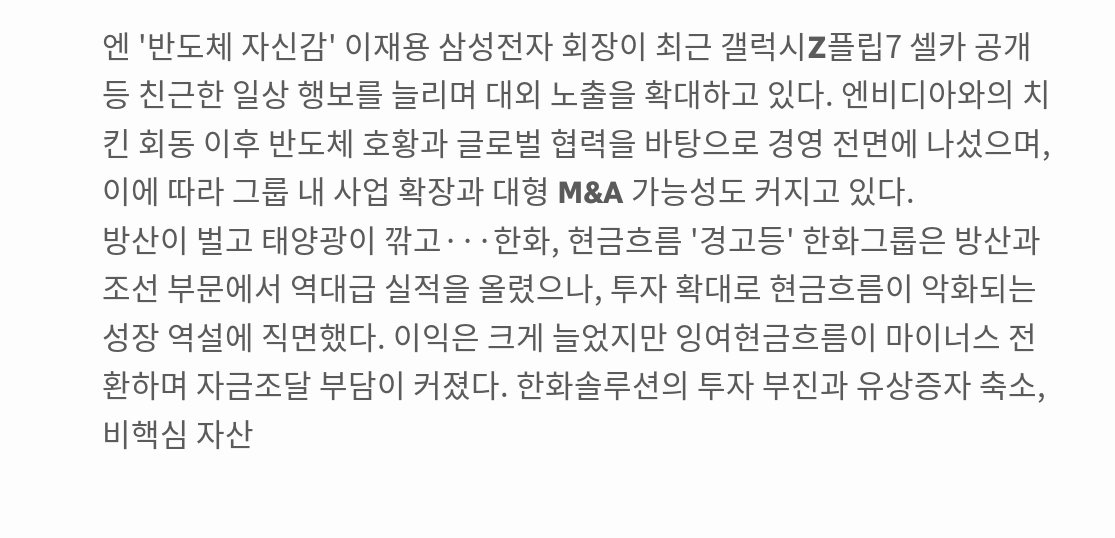엔 '반도체 자신감' 이재용 삼성전자 회장이 최근 갤럭시Z플립7 셀카 공개 등 친근한 일상 행보를 늘리며 대외 노출을 확대하고 있다. 엔비디아와의 치킨 회동 이후 반도체 호황과 글로벌 협력을 바탕으로 경영 전면에 나섰으며, 이에 따라 그룹 내 사업 확장과 대형 M&A 가능성도 커지고 있다.
방산이 벌고 태양광이 깎고···한화, 현금흐름 '경고등' 한화그룹은 방산과 조선 부문에서 역대급 실적을 올렸으나, 투자 확대로 현금흐름이 악화되는 성장 역설에 직면했다. 이익은 크게 늘었지만 잉여현금흐름이 마이너스 전환하며 자금조달 부담이 커졌다. 한화솔루션의 투자 부진과 유상증자 축소, 비핵심 자산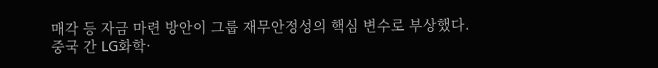매각 등 자금 마련 방안이 그룹 재무안정성의 핵심 변수로 부상했다.
중국 간 LG화학·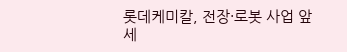롯데케미칼, 전장·로봇 사업 앞세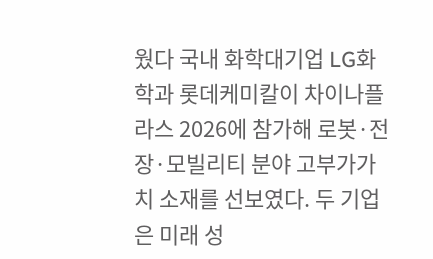웠다 국내 화학대기업 LG화학과 롯데케미칼이 차이나플라스 2026에 참가해 로봇·전장·모빌리티 분야 고부가가치 소재를 선보였다. 두 기업은 미래 성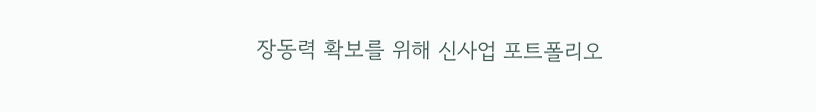장동력 확보를 위해 신사업 포트폴리오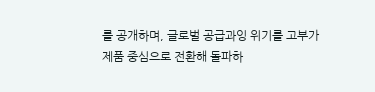를 공개하며, 글로벌 공급과잉 위기를 고부가 제품 중심으로 전환해 돌파하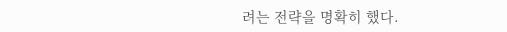려는 전략을 명확히 했다.